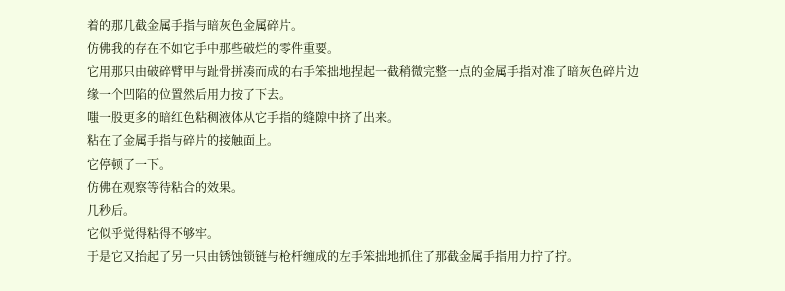着的那几截金属手指与暗灰色金属碎片。
仿佛我的存在不如它手中那些破烂的零件重要。
它用那只由破碎臂甲与趾骨拼凑而成的右手笨拙地捏起一截稍微完整一点的金属手指对准了暗灰色碎片边缘一个凹陷的位置然后用力按了下去。
嗤一股更多的暗红色粘稠液体从它手指的缝隙中挤了出来。
粘在了金属手指与碎片的接触面上。
它停顿了一下。
仿佛在观察等待粘合的效果。
几秒后。
它似乎觉得粘得不够牢。
于是它又抬起了另一只由锈蚀锁链与枪杆缠成的左手笨拙地抓住了那截金属手指用力拧了拧。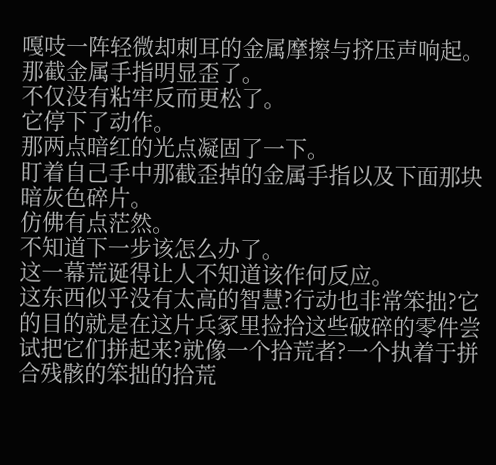嘎吱一阵轻微却刺耳的金属摩擦与挤压声响起。
那截金属手指明显歪了。
不仅没有粘牢反而更松了。
它停下了动作。
那两点暗红的光点凝固了一下。
盯着自己手中那截歪掉的金属手指以及下面那块暗灰色碎片。
仿佛有点茫然。
不知道下一步该怎么办了。
这一幕荒诞得让人不知道该作何反应。
这东西似乎没有太高的智慧?行动也非常笨拙?它的目的就是在这片兵冢里捡拾这些破碎的零件尝试把它们拼起来?就像一个拾荒者?一个执着于拼合残骸的笨拙的拾荒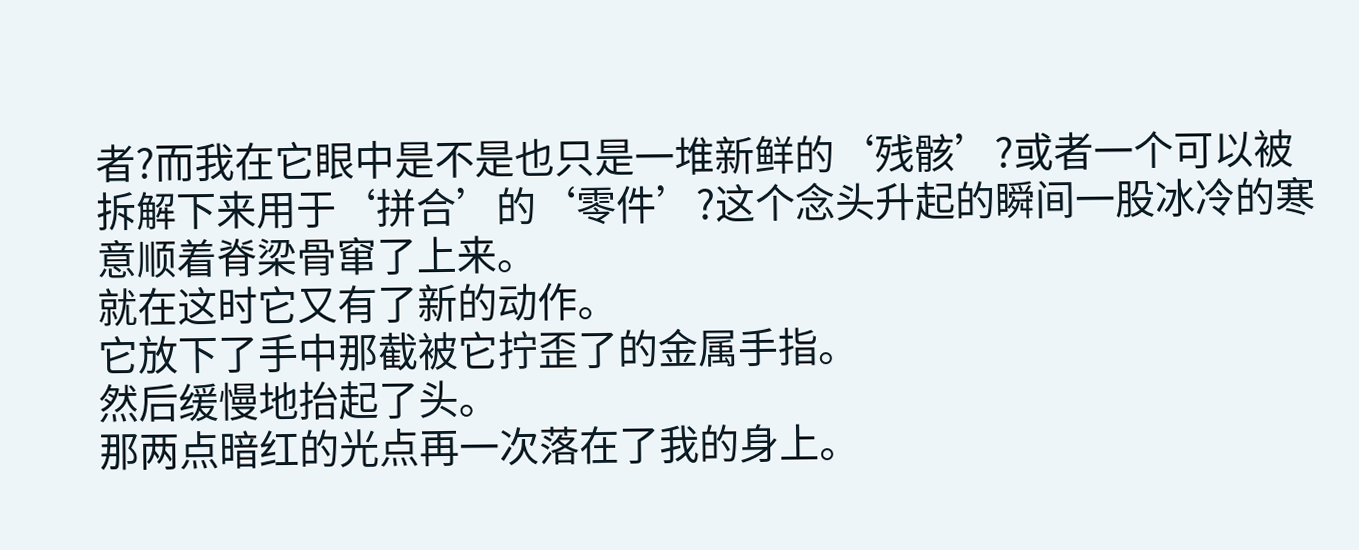者?而我在它眼中是不是也只是一堆新鲜的‘残骸’?或者一个可以被拆解下来用于‘拼合’的‘零件’?这个念头升起的瞬间一股冰冷的寒意顺着脊梁骨窜了上来。
就在这时它又有了新的动作。
它放下了手中那截被它拧歪了的金属手指。
然后缓慢地抬起了头。
那两点暗红的光点再一次落在了我的身上。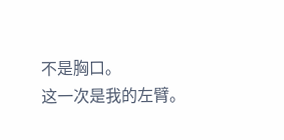不是胸口。
这一次是我的左臂。